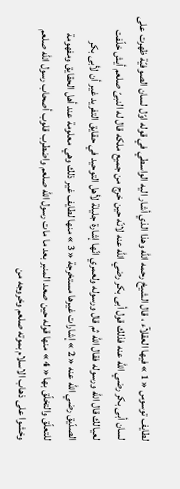لطايف توسوس « 1 » فيها العقلآء ، قال الشيخ رحمه الله وهذا الذي أشار اليه الواسطي في قوله اوّل لسان الصوفيّة ظهرت على لسان أبى بكر رضي الله عنه فذلك قول أبى بكر رضي الله عنه لانّه حين خرج من جميع ملكه قال له النبىّ صلعم أيش خلّفت لعيالك قال الله ورسوله فقال الله ثم قال ورسوله ولعمري انّها إشارة جليلة لأهل التوحيد في حقايق التفريد غير أن لأبى بكر الصدّيق رضي الله عنه « 2 » إشارات غيرها مستخرجة « 3 » منها لطايف غير ذلك وهي معلومة عند أهل الحقايق ومفهومة للتعلّق والتخلّق بها « 4 » منها قوله حين صعد المنبر بعد ما مات رسول الله صلعم واضطرب قلوب أصحاب رسول الله صلعم وخشوا على ذهاب الاسلام بموته صلعم وخروجه من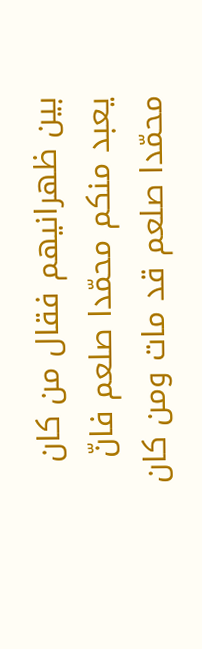بين ظهرانيهم فقال من كان يعبد منكم محمّدا صلعم فانّ محمّدا صلعم قد مات ومن كان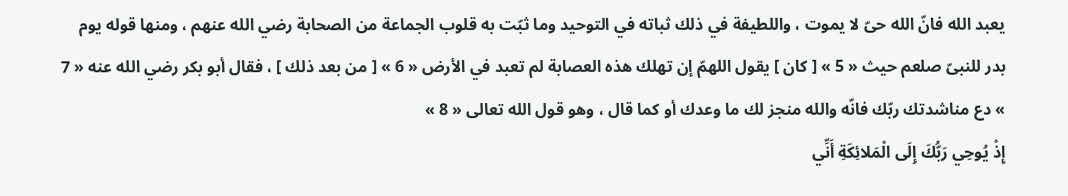يعبد الله فانّ الله حىّ لا يموت ، واللطيفة في ذلك ثباته في التوحيد وما ثبّت به قلوب الجماعة من الصحابة رضي الله عنهم ، ومنها قوله يوم بدر للنبىّ صلعم حيث « 5 » [ كان ] يقول اللهمّ إن تهلك هذه العصابة لم تعبد في الأرض « 6 » [ من بعد ذلك ] ، فقال أبو بكر رضي الله عنه « 7 » دع مناشدتك ربّك فانّه والله منجز لك ما وعدك أو كما قال ، وهو قول الله تعالى « 8 »
إِذْ يُوحِي رَبُّكَ إِلَى الْمَلائِكَةِ أَنِّي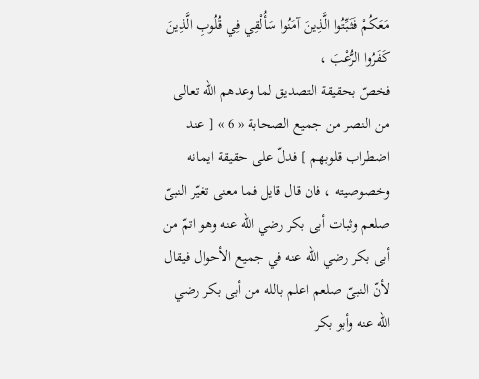مَعَكُمْ فَثَبِّتُوا الَّذِينَ آمَنُوا سَأُلْقِي فِي قُلُوبِ الَّذِينَ كَفَرُوا الرُّعْبَ ،
فخصّ بحقيقة التصديق لما وعدهم الله تعالى من النصر من جميع الصحابة « 6 » [ عند اضطراب قلوبهم ] فدلّ على حقيقة ايمانه وخصوصيته ، فان قال قايل فما معنى تغيّر النبىّ صلعم وثبات أبى بكر رضي الله عنه وهو اتمّ من أبى بكر رضي الله عنه في جميع الأحوال فيقال لأنّ النبىّ صلعم اعلم بالله من أبى بكر رضي الله عنه وأبو بكر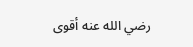رضي الله عنه أقوى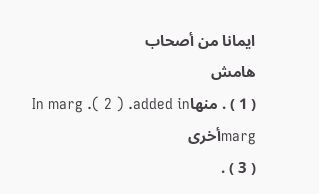ايمانا من أصحاب
هامش
( 1 ) . منهاIn marg .( 2 ) .added in margأخرى
( 3 ) .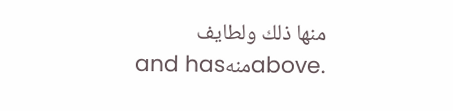منها ذلك ولطايف .aboveمنهand has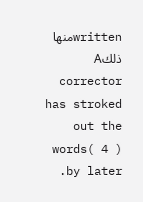writtenمنها ذلكA corrector has stroked out the words( 4 ) .by later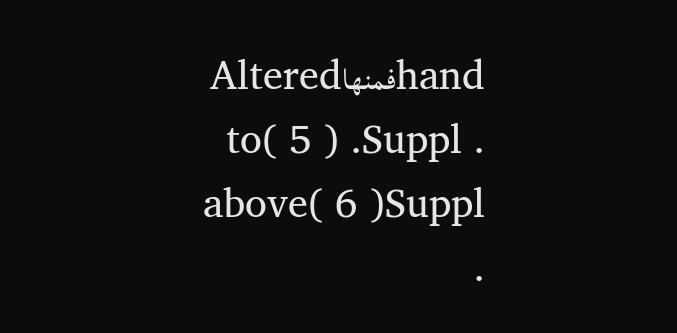handفمنهاAltered to( 5 ) .Suppl . above( 6 )Suppl .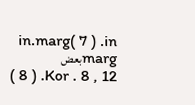in.marg( 7 ) .in margبعض
( 8 ) .Kor . 8 , 12